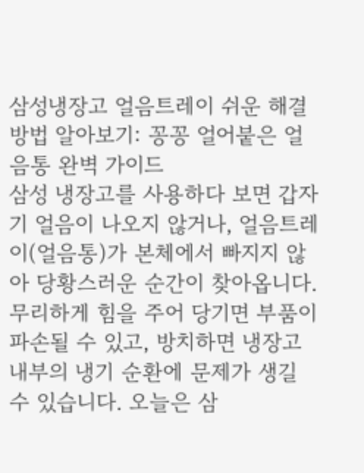삼성냉장고 얼음트레이 쉬운 해결방법 알아보기: 꽁꽁 얼어붙은 얼음통 완벽 가이드
삼성 냉장고를 사용하다 보면 갑자기 얼음이 나오지 않거나, 얼음트레이(얼음통)가 본체에서 빠지지 않아 당황스러운 순간이 찾아옵니다. 무리하게 힘을 주어 당기면 부품이 파손될 수 있고, 방치하면 냉장고 내부의 냉기 순환에 문제가 생길 수 있습니다. 오늘은 삼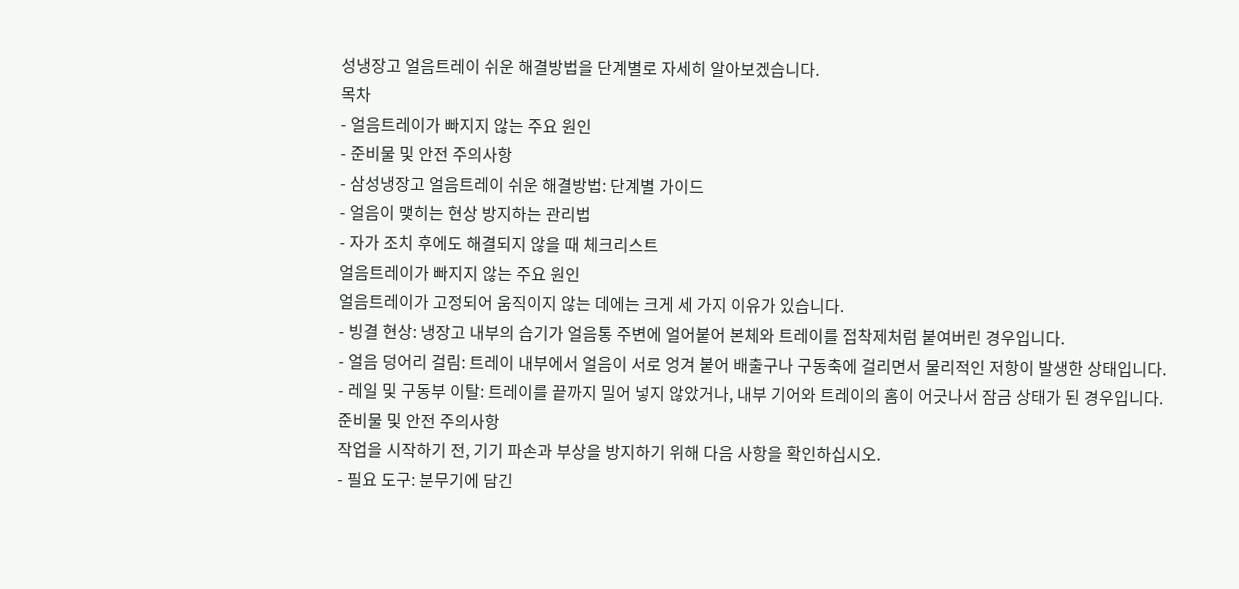성냉장고 얼음트레이 쉬운 해결방법을 단계별로 자세히 알아보겠습니다.
목차
- 얼음트레이가 빠지지 않는 주요 원인
- 준비물 및 안전 주의사항
- 삼성냉장고 얼음트레이 쉬운 해결방법: 단계별 가이드
- 얼음이 맺히는 현상 방지하는 관리법
- 자가 조치 후에도 해결되지 않을 때 체크리스트
얼음트레이가 빠지지 않는 주요 원인
얼음트레이가 고정되어 움직이지 않는 데에는 크게 세 가지 이유가 있습니다.
- 빙결 현상: 냉장고 내부의 습기가 얼음통 주변에 얼어붙어 본체와 트레이를 접착제처럼 붙여버린 경우입니다.
- 얼음 덩어리 걸림: 트레이 내부에서 얼음이 서로 엉겨 붙어 배출구나 구동축에 걸리면서 물리적인 저항이 발생한 상태입니다.
- 레일 및 구동부 이탈: 트레이를 끝까지 밀어 넣지 않았거나, 내부 기어와 트레이의 홈이 어긋나서 잠금 상태가 된 경우입니다.
준비물 및 안전 주의사항
작업을 시작하기 전, 기기 파손과 부상을 방지하기 위해 다음 사항을 확인하십시오.
- 필요 도구: 분무기에 담긴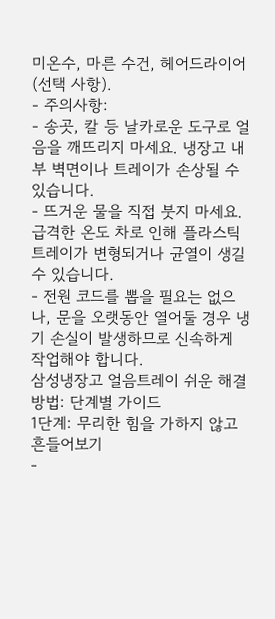미온수, 마른 수건, 헤어드라이어(선택 사항).
- 주의사항:
- 송곳, 칼 등 날카로운 도구로 얼음을 깨뜨리지 마세요. 냉장고 내부 벽면이나 트레이가 손상될 수 있습니다.
- 뜨거운 물을 직접 붓지 마세요. 급격한 온도 차로 인해 플라스틱 트레이가 변형되거나 균열이 생길 수 있습니다.
- 전원 코드를 뽑을 필요는 없으나, 문을 오랫동안 열어둘 경우 냉기 손실이 발생하므로 신속하게 작업해야 합니다.
삼성냉장고 얼음트레이 쉬운 해결방법: 단계별 가이드
1단계: 무리한 힘을 가하지 않고 흔들어보기
-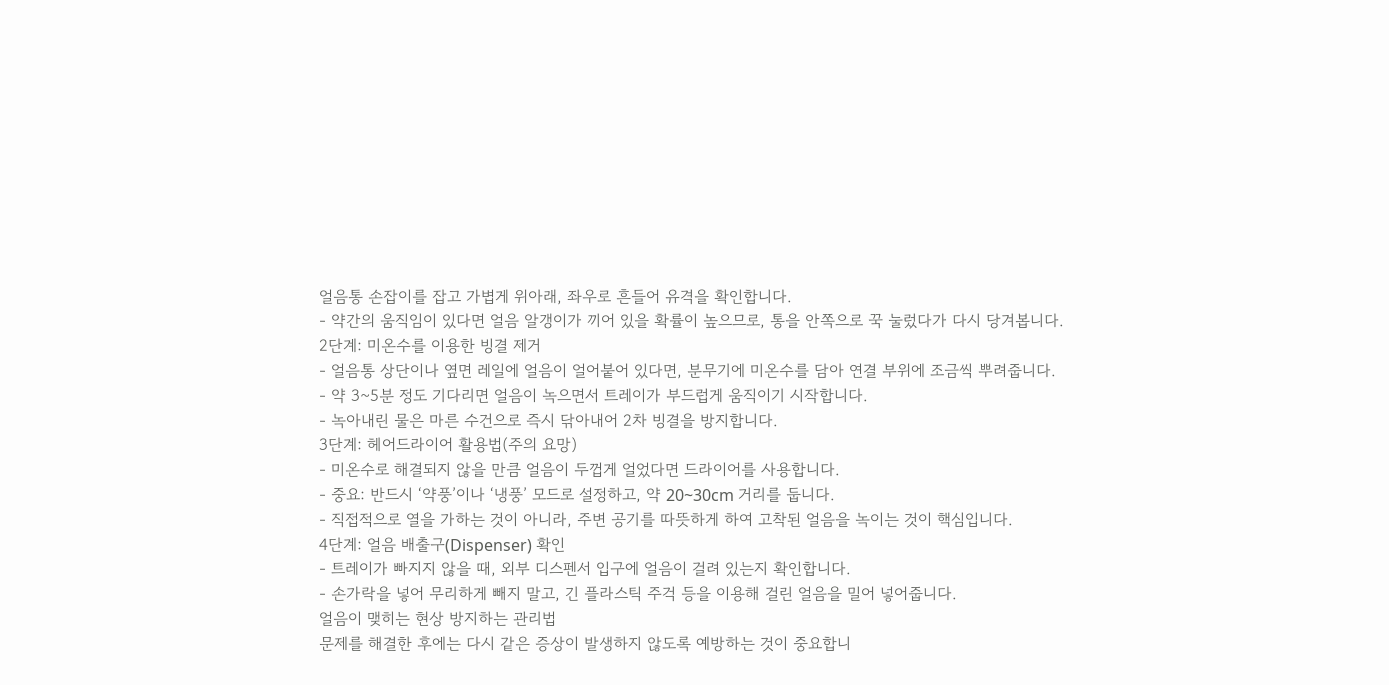얼음통 손잡이를 잡고 가볍게 위아래, 좌우로 흔들어 유격을 확인합니다.
- 약간의 움직임이 있다면 얼음 알갱이가 끼어 있을 확률이 높으므로, 통을 안쪽으로 꾹 눌렀다가 다시 당겨봅니다.
2단계: 미온수를 이용한 빙결 제거
- 얼음통 상단이나 옆면 레일에 얼음이 얼어붙어 있다면, 분무기에 미온수를 담아 연결 부위에 조금씩 뿌려줍니다.
- 약 3~5분 정도 기다리면 얼음이 녹으면서 트레이가 부드럽게 움직이기 시작합니다.
- 녹아내린 물은 마른 수건으로 즉시 닦아내어 2차 빙결을 방지합니다.
3단계: 헤어드라이어 활용법(주의 요망)
- 미온수로 해결되지 않을 만큼 얼음이 두껍게 얼었다면 드라이어를 사용합니다.
- 중요: 반드시 ‘약풍’이나 ‘냉풍’ 모드로 설정하고, 약 20~30cm 거리를 둡니다.
- 직접적으로 열을 가하는 것이 아니라, 주변 공기를 따뜻하게 하여 고착된 얼음을 녹이는 것이 핵심입니다.
4단계: 얼음 배출구(Dispenser) 확인
- 트레이가 빠지지 않을 때, 외부 디스펜서 입구에 얼음이 걸려 있는지 확인합니다.
- 손가락을 넣어 무리하게 빼지 말고, 긴 플라스틱 주걱 등을 이용해 걸린 얼음을 밀어 넣어줍니다.
얼음이 맺히는 현상 방지하는 관리법
문제를 해결한 후에는 다시 같은 증상이 발생하지 않도록 예방하는 것이 중요합니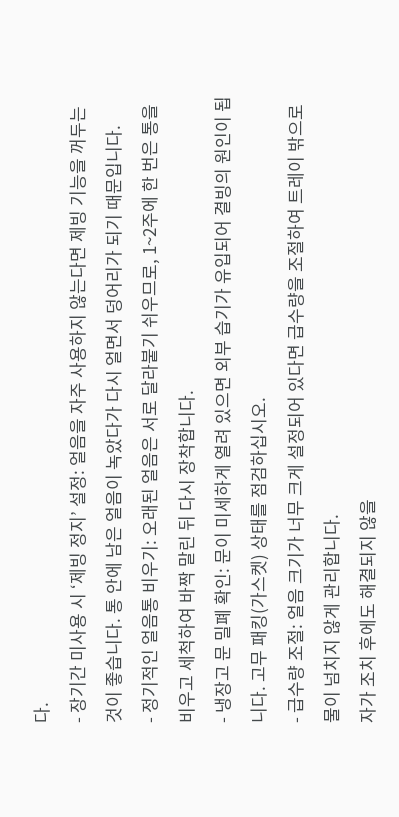다.
- 장기간 미사용 시 ‘제빙 정지’ 설정: 얼음을 자주 사용하지 않는다면 제빙 기능을 꺼두는 것이 좋습니다. 통 안에 남은 얼음이 녹았다가 다시 얼면서 덩어리가 되기 때문입니다.
- 정기적인 얼음통 비우기: 오래된 얼음은 서로 달라붙기 쉬우므로, 1~2주에 한 번은 통을 비우고 세척하여 바짝 말린 뒤 다시 장착합니다.
- 냉장고 문 밀폐 확인: 문이 미세하게 열려 있으면 외부 습기가 유입되어 결빙의 원인이 됩니다. 고무 패킹(가스켓) 상태를 점검하십시오.
- 급수량 조절: 얼음 크기가 너무 크게 설정되어 있다면 급수량을 조절하여 트레이 밖으로 물이 넘치지 않게 관리합니다.
자가 조치 후에도 해결되지 않을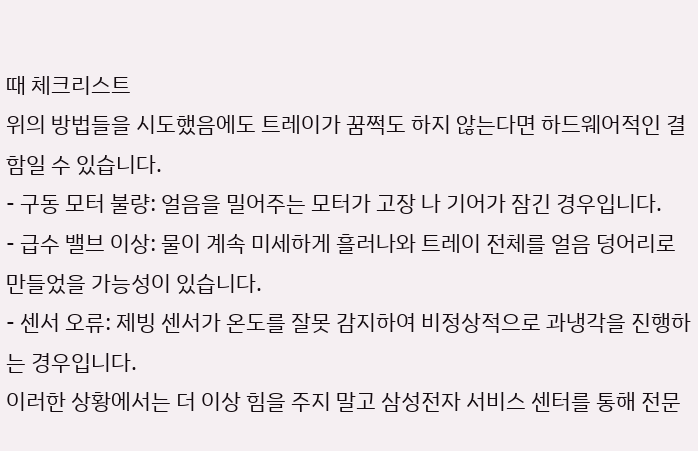때 체크리스트
위의 방법들을 시도했음에도 트레이가 꿈쩍도 하지 않는다면 하드웨어적인 결함일 수 있습니다.
- 구동 모터 불량: 얼음을 밀어주는 모터가 고장 나 기어가 잠긴 경우입니다.
- 급수 밸브 이상: 물이 계속 미세하게 흘러나와 트레이 전체를 얼음 덩어리로 만들었을 가능성이 있습니다.
- 센서 오류: 제빙 센서가 온도를 잘못 감지하여 비정상적으로 과냉각을 진행하는 경우입니다.
이러한 상황에서는 더 이상 힘을 주지 말고 삼성전자 서비스 센터를 통해 전문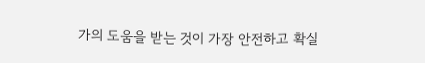가의 도움을 받는 것이 가장 안전하고 확실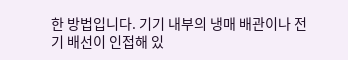한 방법입니다. 기기 내부의 냉매 배관이나 전기 배선이 인접해 있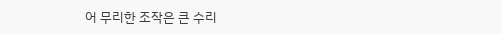어 무리한 조작은 큰 수리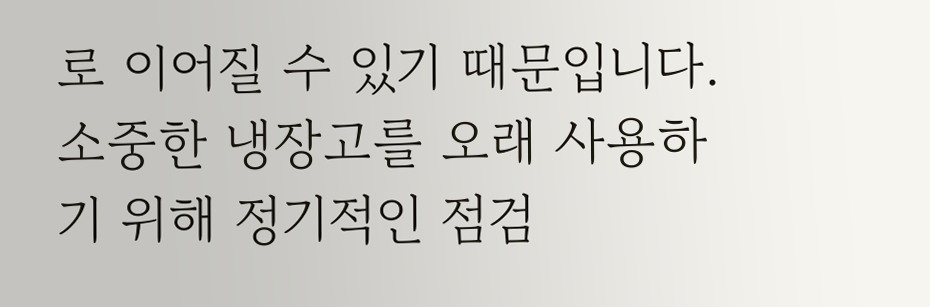로 이어질 수 있기 때문입니다. 소중한 냉장고를 오래 사용하기 위해 정기적인 점검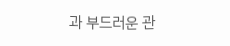과 부드러운 관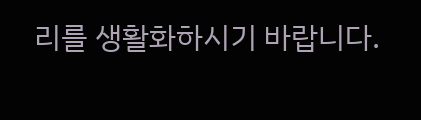리를 생활화하시기 바랍니다.